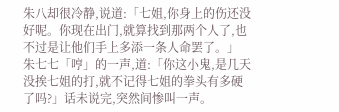朱八却很冷静,说道:「七姐,你身上的伤还没好呢。你现在出门,就算找到那两个人了,也不过是让他们手上多添一条人命罢了。」
朱七七「哼」的一声,道:「你这小鬼,是几天没挨七姐的打,就不记得七姐的拳头有多硬了吗?」话未说完,突然间惨叫一声。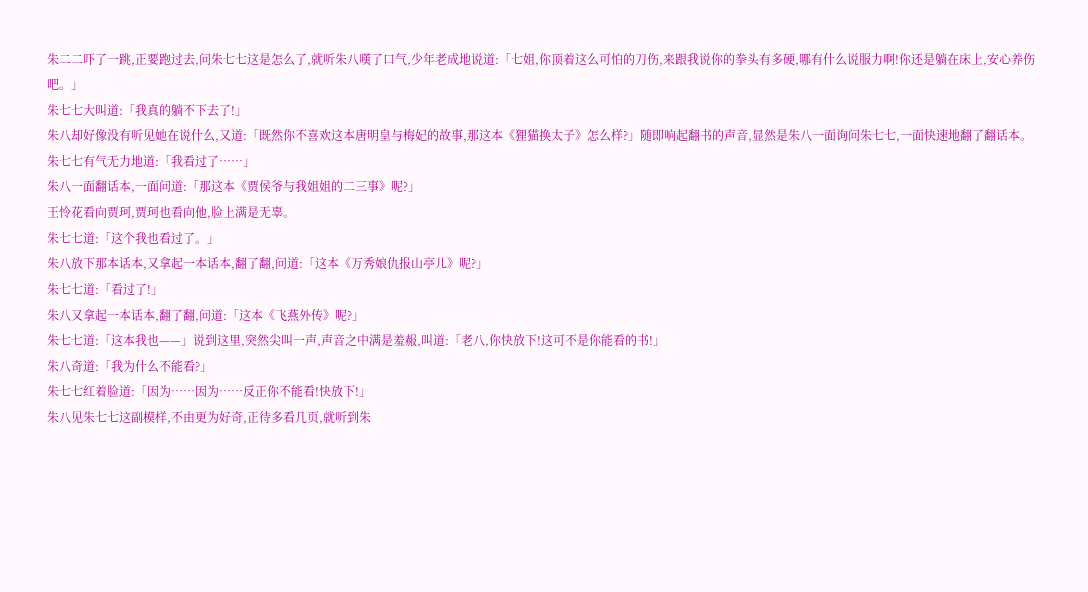朱二二吓了一跳,正要跑过去,问朱七七这是怎么了,就听朱八嘆了口气,少年老成地说道:「七姐,你顶着这么可怕的刀伤,来跟我说你的拳头有多硬,哪有什么说服力啊!你还是躺在床上,安心养伤吧。」
朱七七大叫道:「我真的躺不下去了!」
朱八却好像没有听见她在说什么,又道:「既然你不喜欢这本唐明皇与梅妃的故事,那这本《狸猫换太子》怎么样?」随即响起翻书的声音,显然是朱八一面询问朱七七,一面快速地翻了翻话本。
朱七七有气无力地道:「我看过了……」
朱八一面翻话本,一面问道:「那这本《贾侯爷与我姐姐的二三事》呢?」
王怜花看向贾珂,贾珂也看向他,脸上满是无辜。
朱七七道:「这个我也看过了。」
朱八放下那本话本,又拿起一本话本,翻了翻,问道:「这本《万秀娘仇报山亭儿》呢?」
朱七七道:「看过了!」
朱八又拿起一本话本,翻了翻,问道:「这本《飞燕外传》呢?」
朱七七道:「这本我也——」说到这里,突然尖叫一声,声音之中满是羞赧,叫道:「老八,你快放下!这可不是你能看的书!」
朱八奇道:「我为什么不能看?」
朱七七红着脸道:「因为……因为……反正你不能看!快放下!」
朱八见朱七七这副模样,不由更为好奇,正待多看几页,就听到朱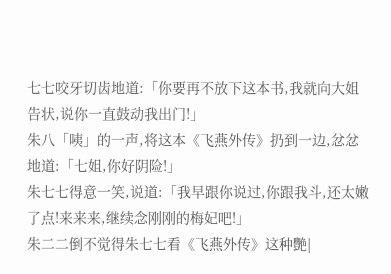七七咬牙切齿地道:「你要再不放下这本书,我就向大姐告状,说你一直鼓动我出门!」
朱八「咦」的一声,将这本《飞燕外传》扔到一边,忿忿地道:「七姐,你好阴险!」
朱七七得意一笑,说道:「我早跟你说过,你跟我斗,还太嫩了点!来来来,继续念刚刚的梅妃吧!」
朱二二倒不觉得朱七七看《飞燕外传》这种艷|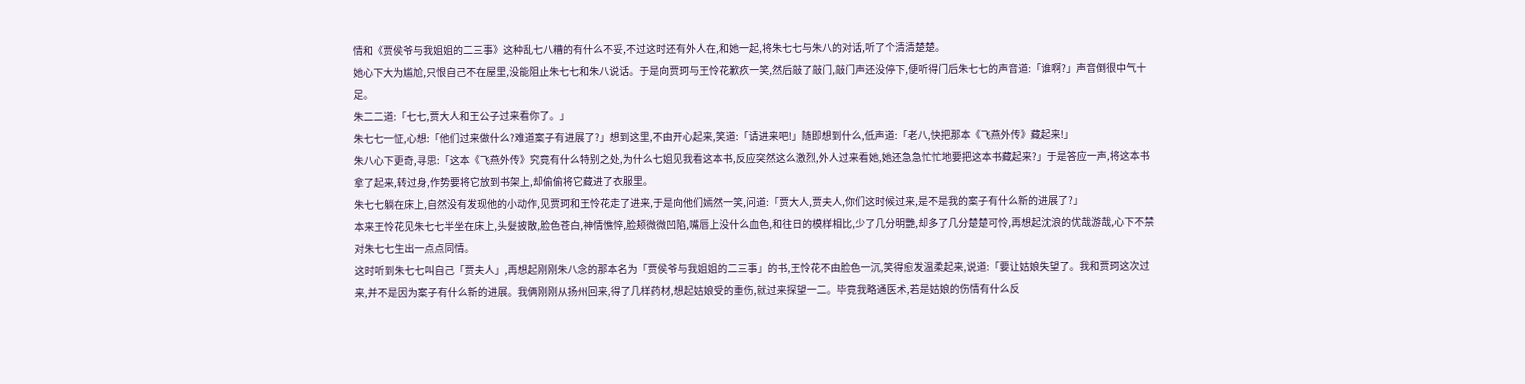情和《贾侯爷与我姐姐的二三事》这种乱七八糟的有什么不妥,不过这时还有外人在,和她一起,将朱七七与朱八的对话,听了个清清楚楚。
她心下大为尴尬,只恨自己不在屋里,没能阻止朱七七和朱八说话。于是向贾珂与王怜花歉疚一笑,然后敲了敲门,敲门声还没停下,便听得门后朱七七的声音道:「谁啊?」声音倒很中气十足。
朱二二道:「七七,贾大人和王公子过来看你了。」
朱七七一怔,心想:「他们过来做什么?难道案子有进展了?」想到这里,不由开心起来,笑道:「请进来吧!」随即想到什么,低声道:「老八,快把那本《飞燕外传》藏起来!」
朱八心下更奇,寻思:「这本《飞燕外传》究竟有什么特别之处,为什么七姐见我看这本书,反应突然这么激烈,外人过来看她,她还急急忙忙地要把这本书藏起来?」于是答应一声,将这本书拿了起来,转过身,作势要将它放到书架上,却偷偷将它藏进了衣服里。
朱七七躺在床上,自然没有发现他的小动作,见贾珂和王怜花走了进来,于是向他们嫣然一笑,问道:「贾大人,贾夫人,你们这时候过来,是不是我的案子有什么新的进展了?」
本来王怜花见朱七七半坐在床上,头髮披散,脸色苍白,神情憔悴,脸颊微微凹陷,嘴唇上没什么血色,和往日的模样相比,少了几分明艷,却多了几分楚楚可怜,再想起沈浪的优哉游哉,心下不禁对朱七七生出一点点同情。
这时听到朱七七叫自己「贾夫人」,再想起刚刚朱八念的那本名为「贾侯爷与我姐姐的二三事」的书,王怜花不由脸色一沉,笑得愈发温柔起来,说道:「要让姑娘失望了。我和贾珂这次过来,并不是因为案子有什么新的进展。我俩刚刚从扬州回来,得了几样药材,想起姑娘受的重伤,就过来探望一二。毕竟我略通医术,若是姑娘的伤情有什么反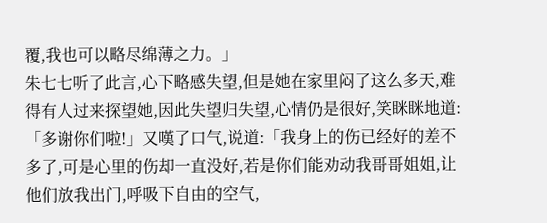覆,我也可以略尽绵薄之力。」
朱七七听了此言,心下略感失望,但是她在家里闷了这么多天,难得有人过来探望她,因此失望归失望,心情仍是很好,笑眯眯地道:「多谢你们啦!」又嘆了口气,说道:「我身上的伤已经好的差不多了,可是心里的伤却一直没好,若是你们能劝动我哥哥姐姐,让他们放我出门,呼吸下自由的空气,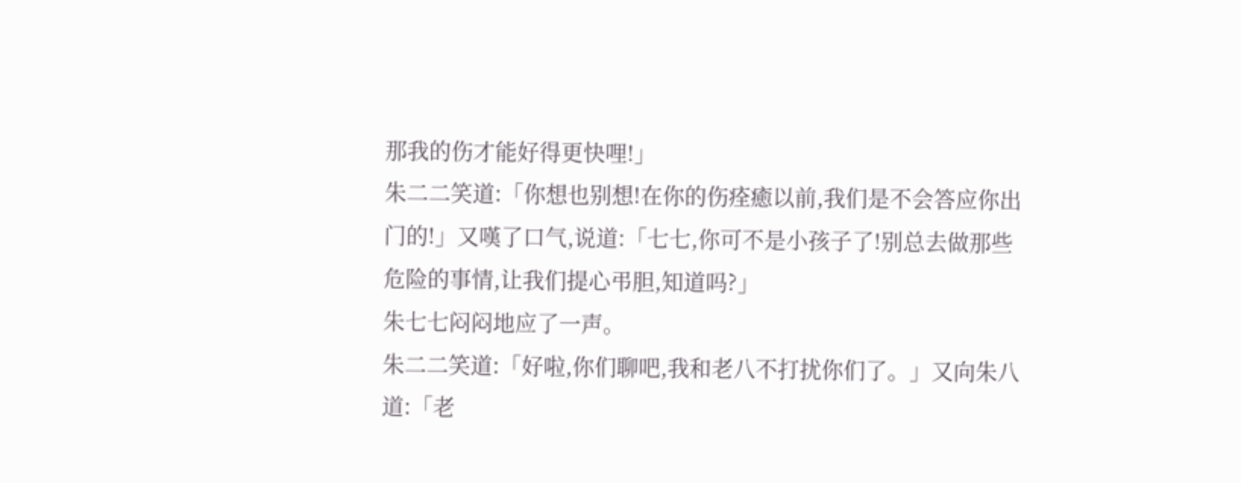那我的伤才能好得更快哩!」
朱二二笑道:「你想也别想!在你的伤痊癒以前,我们是不会答应你出门的!」又嘆了口气,说道:「七七,你可不是小孩子了!别总去做那些危险的事情,让我们提心弔胆,知道吗?」
朱七七闷闷地应了一声。
朱二二笑道:「好啦,你们聊吧,我和老八不打扰你们了。」又向朱八道:「老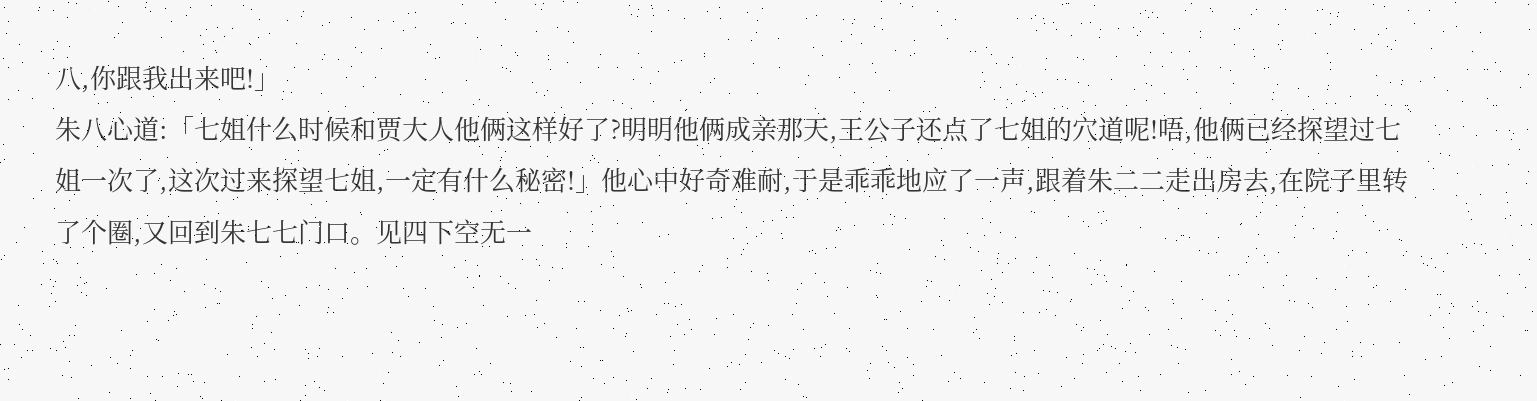八,你跟我出来吧!」
朱八心道:「七姐什么时候和贾大人他俩这样好了?明明他俩成亲那天,王公子还点了七姐的穴道呢!唔,他俩已经探望过七姐一次了,这次过来探望七姐,一定有什么秘密!」他心中好奇难耐,于是乖乖地应了一声,跟着朱二二走出房去,在院子里转了个圈,又回到朱七七门口。见四下空无一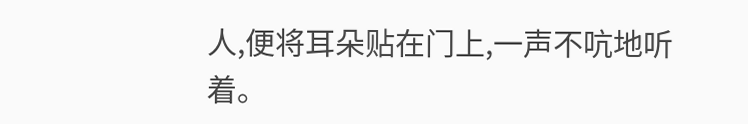人,便将耳朵贴在门上,一声不吭地听着。